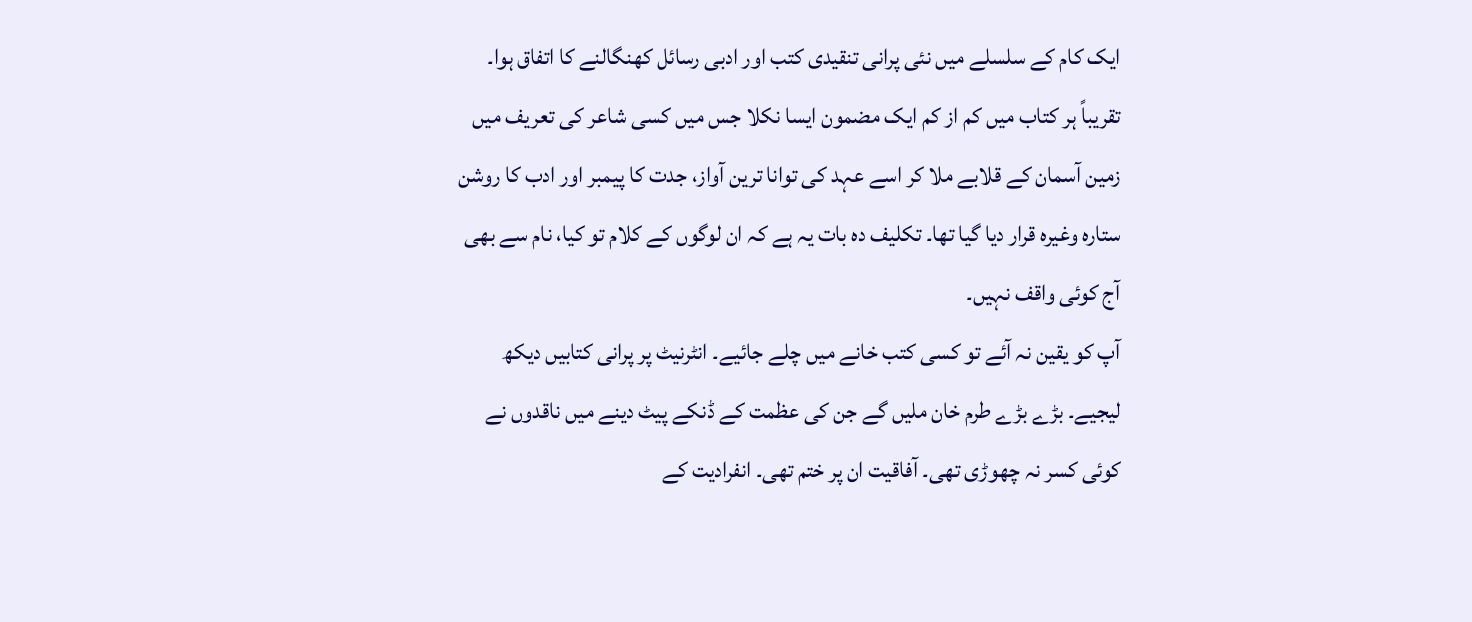ایک کام کے سلسلے میں نئی پرانی تنقیدی کتب اور ادبی رسائل کھنگالنے کا اتفاق ہوا۔ تقریباً ہر کتاب میں کم از کم ایک مضمون ایسا نکلا جس میں کسی شاعر کی تعریف میں زمین آسمان کے قلابے ملا کر اسے عہد کی توانا ترین آواز، جدت کا پیمبر اور ادب کا روشن ستارہ وغیرہ قرار دیا گیا تھا۔ تکلیف دہ بات یہ ہے کہ ان لوگوں کے کلام تو کیا، نام سے بھی آج کوئی واقف نہیں۔
آپ کو یقین نہ آئے تو کسی کتب خانے میں چلے جائیے۔ انٹرنیٹ پر پرانی کتابیں دیکھ لیجیے۔ بڑے بڑے طرم خان ملیں گے جن کی عظمت کے ڈنکے پیٹ دینے میں ناقدوں نے کوئی کسر نہ چھوڑی تھی۔ آفاقیت ان پر ختم تھی۔ انفرادیت کے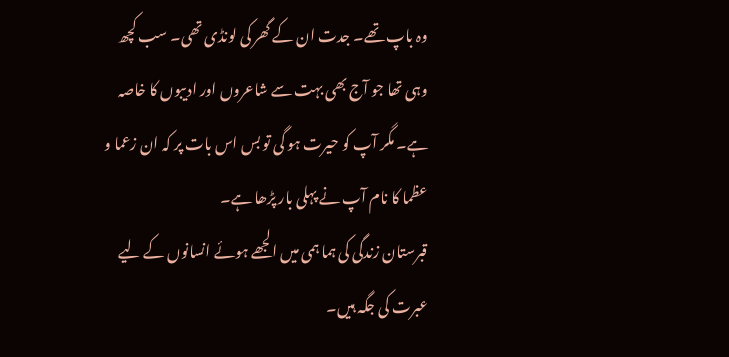وہ باپ تھے۔ جدت ان کے گھر کی لونڈی تھی۔ سب کچھ وہی تھا جو آج بھی بہت سے شاعروں اور ادیبوں کا خاصہ ہے۔ مگر آپ کو حیرت ہو گی تو بس اس بات پر کہ ان زعما و عظما کا نام آپ نے پہلی بار پڑھا ہے۔
قبرستان زندگی کی ہما ہمی میں الجھے ہوئے انسانوں کے لیے عبرت کی جگہ ہیں۔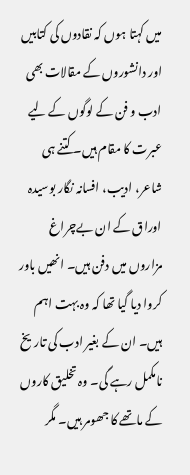میں کہتا ہوں کہ نقادوں کی کتابیں اور دانشوروں کے مقالات بھی ادب و فن کے لوگوں کے لیے عبرت کا مقام ہیں۔ کتنے ہی شاعر، ادیب، افسانہ نگار بوسیدہ اوراق کے ان بےچراغ مزاروں میں دفن ہیں۔ انھیں باور کروا دیا گیا تھا کہ وہ بہت اہم ہیں۔ ان کے بغیر ادب کی تاریخ نامکمل رہے گی۔ وہ تخلیق کاروں کے ماتھے کا جھومر ہیں۔ مگر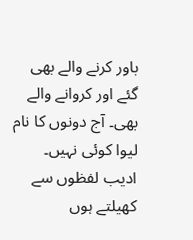باور کرنے والے بھی گئے اور کروانے والے بھی۔ آج دونوں کا نام لیوا کوئی نہیں۔
ادیب لفظوں سے کھیلتے ہوں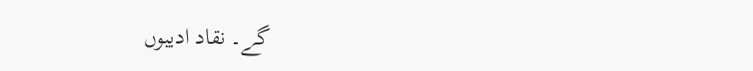گے۔ نقاد ادیبوں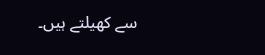سے کھیلتے ہیں۔